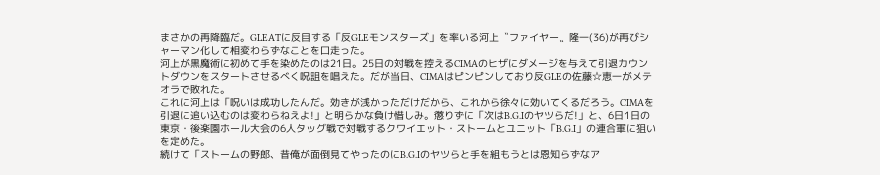まさかの再降臨だ。GLEATに反目する「反GLEモンスターズ」を率いる河上〝ファイヤー〟隆一(36)が再びシャーマン化して相変わらずなことを口走った。
河上が黒魔術に初めて手を染めたのは21日。25日の対戦を控えるCIMAのヒザにダメージを与えて引退カウントダウンをスタートさせるべく呪詛を唱えた。だが当日、CIMAはピンピンしており反GLEの佐藤☆恵一がメテオラで敗れた。
これに河上は「呪いは成功したんだ。効きが浅かっただけだから、これから徐々に効いてくるだろう。CIMAを引退に追い込むのは変わらねえよ!」と明らかな負け惜しみ。懲りずに「次はB.G.Iのヤツらだ!」と、6日1日の東京・後楽園ホール大会の6人タッグ戦で対戦するクワイエット・ストームとユニット「B.G.I」の連合軍に狙いを定めた。
続けて「ストームの野郎、昔俺が面倒見てやったのにB.G.Iのヤツらと手を組もうとは恩知らずなア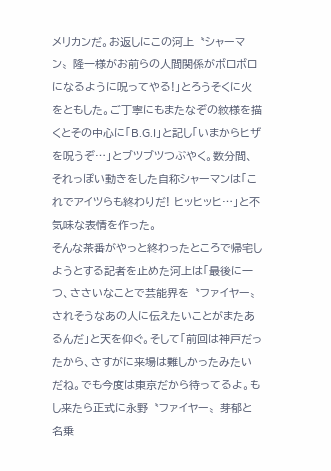メリカンだ。お返しにこの河上〝シャーマン〟隆一様がお前らの人間関係がボロボロになるように呪ってやる!」とろうそくに火をともした。ご丁寧にもまたなぞの紋様を描くとその中心に「B.G.I」と記し「いまからヒザを呪うぞ…」とブツブツつぶやく。数分間、それっぽい動きをした自称シャーマンは「これでアイツらも終わりだ! ヒッヒッヒ…」と不気味な表情を作った。
そんな茶番がやっと終わったところで帰宅しようとする記者を止めた河上は「最後に一つ、ささいなことで芸能界を〝ファイヤー〟されそうなあの人に伝えたいことがまたあるんだ」と天を仰ぐ。そして「前回は神戸だったから、さすがに来場は難しかったみたいだね。でも今度は東京だから待ってるよ。もし来たら正式に永野〝ファイヤー〟芽郁と名乗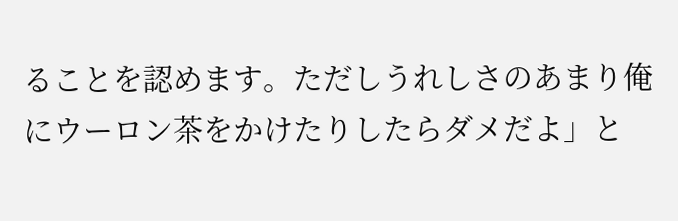ることを認めます。ただしうれしさのあまり俺にウーロン茶をかけたりしたらダメだよ」と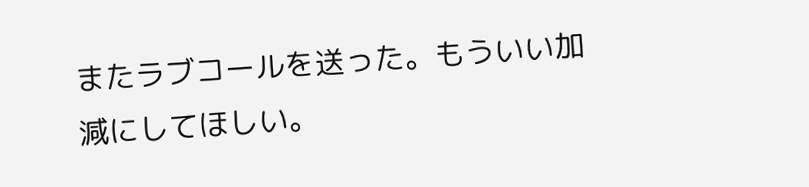またラブコールを送った。もういい加減にしてほしい。